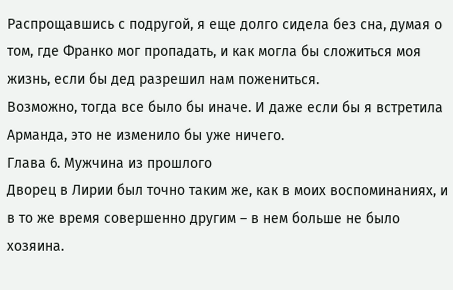Распрощавшись с подругой, я еще долго сидела без сна, думая о том, где Франко мог пропадать, и как могла бы сложиться моя жизнь, если бы дед разрешил нам пожениться.
Возможно, тогда все было бы иначе. И даже если бы я встретила Арманда, это не изменило бы уже ничего.
Глава 6. Мужчина из прошлого
Дворец в Лирии был точно таким же, как в моих воспоминаниях, и в то же время совершенно другим – в нем больше не было хозяина.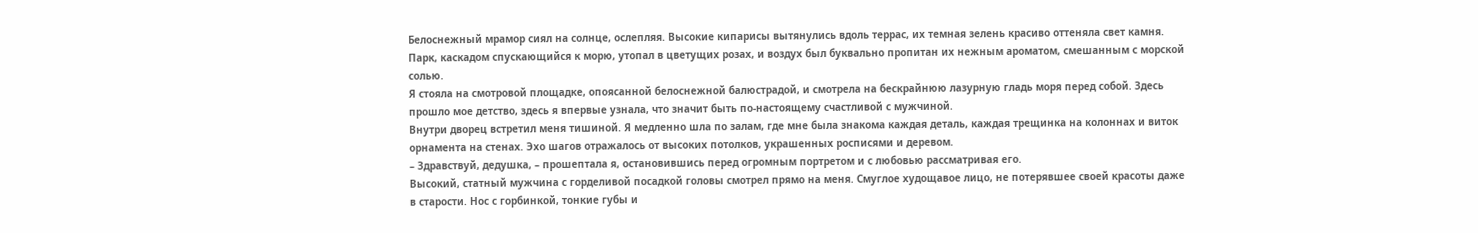Белоснежный мрамор сиял на солнце, ослепляя. Высокие кипарисы вытянулись вдоль террас, их темная зелень красиво оттеняла свет камня. Парк, каскадом спускающийся к морю, утопал в цветущих розах, и воздух был буквально пропитан их нежным ароматом, смешанным с морской солью.
Я стояла на смотровой площадке, опоясанной белоснежной балюстрадой, и смотрела на бескрайнюю лазурную гладь моря перед собой. Здесь прошло мое детство, здесь я впервые узнала, что значит быть по-настоящему счастливой с мужчиной.
Внутри дворец встретил меня тишиной. Я медленно шла по залам, где мне была знакома каждая деталь, каждая трещинка на колоннах и виток орнамента на стенах. Эхо шагов отражалось от высоких потолков, украшенных росписями и деревом.
– Здравствуй, дедушка, – прошептала я, остановившись перед огромным портретом и с любовью рассматривая его.
Высокий, статный мужчина с горделивой посадкой головы смотрел прямо на меня. Смуглое худощавое лицо, не потерявшее своей красоты даже в старости. Нос с горбинкой, тонкие губы и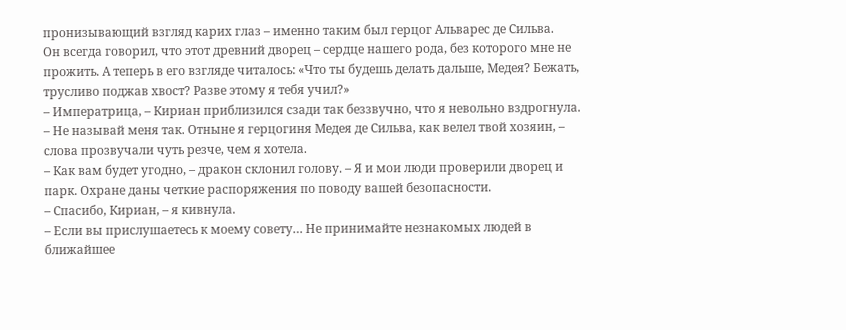пронизывающий взгляд карих глаз – именно таким был герцог Альварес де Сильва.
Он всегда говорил, что этот древний дворец – сердце нашего рода, без которого мне не прожить. А теперь в его взгляде читалось: «Что ты будешь делать дальше, Медея? Бежать, трусливо поджав хвост? Разве этому я тебя учил?»
– Императрица, – Кириан приблизился сзади так беззвучно, что я невольно вздрогнула.
– Не называй меня так. Отныне я герцогиня Медея де Сильва, как велел твой хозяин, – слова прозвучали чуть резче, чем я хотела.
– Как вам будет угодно, – дракон склонил голову. – Я и мои люди проверили дворец и парк. Охране даны четкие распоряжения по поводу вашей безопасности.
– Спасибо, Кириан, – я кивнула.
– Если вы прислушаетесь к моему совету… Не принимайте незнакомых людей в ближайшее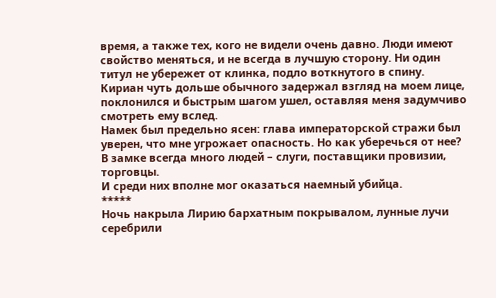время, а также тех, кого не видели очень давно. Люди имеют свойство меняться, и не всегда в лучшую сторону. Ни один титул не убережет от клинка, подло воткнутого в спину.
Кириан чуть дольше обычного задержал взгляд на моем лице, поклонился и быстрым шагом ушел, оставляя меня задумчиво смотреть ему вслед.
Намек был предельно ясен: глава императорской стражи был уверен, что мне угрожает опасность. Но как уберечься от нее? В замке всегда много людей – слуги, поставщики провизии, торговцы.
И среди них вполне мог оказаться наемный убийца.
*****
Ночь накрыла Лирию бархатным покрывалом, лунные лучи серебрили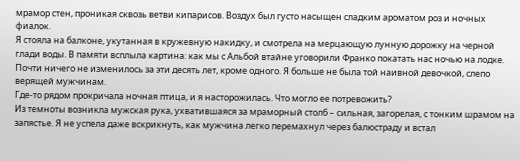мрамор стен, проникая сквозь ветви кипарисов. Воздух был густо насыщен сладким ароматом роз и ночных фиалок.
Я стояла на балконе, укутанная в кружевную накидку, и смотрела на мерцающую лунную дорожку на черной глади воды. В памяти всплыла картина: как мы с Альбой втайне уговорили Франко покатать нас ночью на лодке.
Почти ничего не изменилось за эти десять лет, кроме одного. Я больше не была той наивной девочкой, слепо верящей мужчинам.
Где-то рядом прокричала ночная птица, и я насторожилась. Что могло ее потревожить?
Из темноты возникла мужская рука, ухватившаяся за мраморный столб – сильная, загорелая, с тонким шрамом на запястье. Я не успела даже вскрикнуть, как мужчина легко перемахнул через балюстраду и встал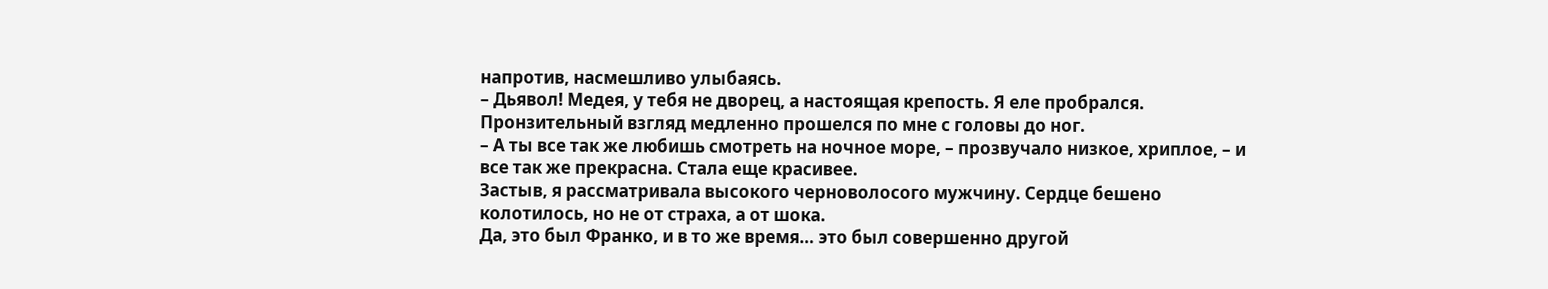напротив, насмешливо улыбаясь.
– Дьявол! Медея, у тебя не дворец, а настоящая крепость. Я еле пробрался.
Пронзительный взгляд медленно прошелся по мне с головы до ног.
– А ты все так же любишь смотреть на ночное море, – прозвучало низкое, хриплое, – и все так же прекрасна. Стала еще красивее.
Застыв, я рассматривала высокого черноволосого мужчину. Сердце бешено колотилось, но не от страха, а от шока.
Да, это был Франко, и в то же время… это был совершенно другой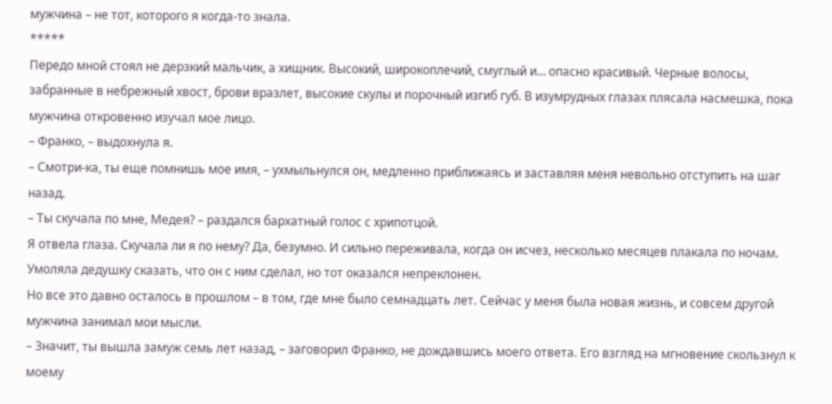мужчина – не тот, которого я когда-то знала.
*****
Передо мной стоял не дерзкий мальчик, а хищник. Высокий, широкоплечий, смуглый и… опасно красивый. Черные волосы, забранные в небрежный хвост, брови вразлет, высокие скулы и порочный изгиб губ. В изумрудных глазах плясала насмешка, пока мужчина откровенно изучал мое лицо.
– Франко, – выдохнула я.
– Смотри-ка, ты еще помнишь мое имя, – ухмыльнулся он, медленно приближаясь и заставляя меня невольно отступить на шаг назад.
– Ты скучала по мне, Медея? – раздался бархатный голос с хрипотцой.
Я отвела глаза. Скучала ли я по нему? Да, безумно. И сильно переживала, когда он исчез, несколько месяцев плакала по ночам. Умоляла дедушку сказать, что он с ним сделал, но тот оказался непреклонен.
Но все это давно осталось в прошлом – в том, где мне было семнадцать лет. Сейчас у меня была новая жизнь, и совсем другой мужчина занимал мои мысли.
– Значит, ты вышла замуж семь лет назад, – заговорил Франко, не дождавшись моего ответа. Его взгляд на мгновение скользнул к моему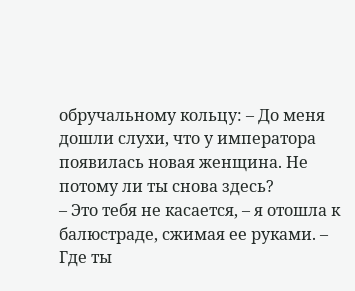обручальному кольцу: – До меня дошли слухи, что у императора появилась новая женщина. Не потому ли ты снова здесь?
– Это тебя не касается, – я отошла к балюстраде, сжимая ее руками. – Где ты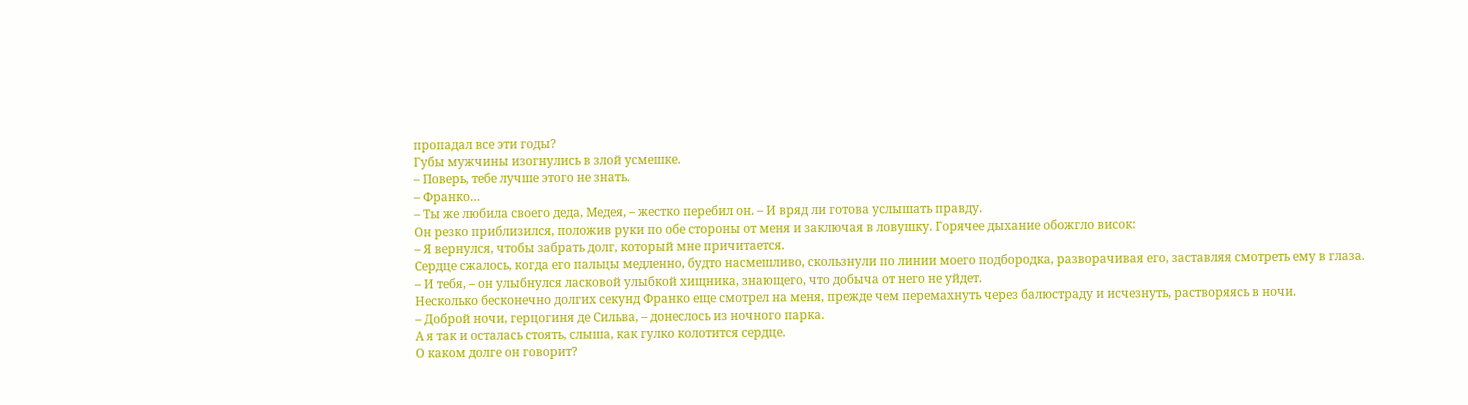пропадал все эти годы?
Губы мужчины изогнулись в злой усмешке.
– Поверь, тебе лучше этого не знать.
– Франко…
– Ты же любила своего деда, Медея, – жестко перебил он. – И вряд ли готова услышать правду.
Он резко приблизился, положив руки по обе стороны от меня и заключая в ловушку. Горячее дыхание обожгло висок:
– Я вернулся, чтобы забрать долг, который мне причитается.
Сердце сжалось, когда его пальцы медленно, будто насмешливо, скользнули по линии моего подбородка, разворачивая его, заставляя смотреть ему в глаза.
– И тебя, – он улыбнулся ласковой улыбкой хищника, знающего, что добыча от него не уйдет.
Несколько бесконечно долгих секунд Франко еще смотрел на меня, прежде чем перемахнуть через балюстраду и исчезнуть, растворяясь в ночи.
– Доброй ночи, герцогиня де Сильва, – донеслось из ночного парка.
А я так и осталась стоять, слыша, как гулко колотится сердце.
О каком долге он говорит?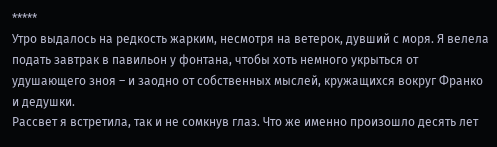*****
Утро выдалось на редкость жарким, несмотря на ветерок, дувший с моря. Я велела подать завтрак в павильон у фонтана, чтобы хоть немного укрыться от удушающего зноя – и заодно от собственных мыслей, кружащихся вокруг Франко и дедушки.
Рассвет я встретила, так и не сомкнув глаз. Что же именно произошло десять лет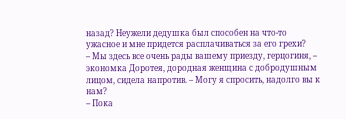назад? Неужели дедушка был способен на что-то ужасное и мне придется расплачиваться за его грехи?
– Мы здесь все очень рады вашему приезду, герцогиня, – экономка Доротея, дородная женщина с добродушным лицом, сидела напротив. – Могу я спросить, надолго вы к нам?
– Пока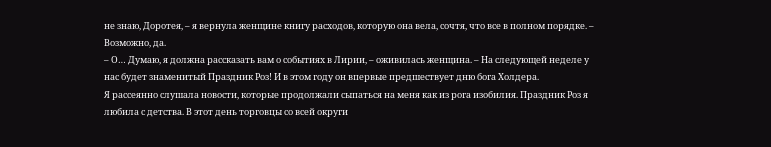не знаю, Доротея, – я вернула женщине книгу расходов, которую она вела, сочтя, что все в полном порядке. – Возможно, да.
– О… Думаю, я должна рассказать вам о событиях в Лирии, – оживилась женщина. – На следующей неделе у нас будет знаменитый Праздник Роз! И в этом году он впервые предшествует дню бога Холдера.
Я рассеянно слушала новости, которые продолжали сыпаться на меня как из рога изобилия. Праздник Роз я любила с детства. В этот день торговцы со всей округи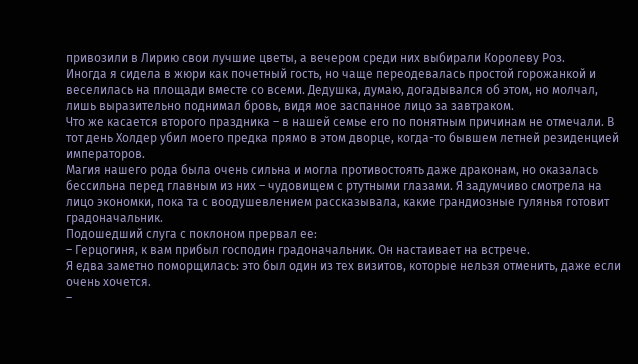привозили в Лирию свои лучшие цветы, а вечером среди них выбирали Королеву Роз.
Иногда я сидела в жюри как почетный гость, но чаще переодевалась простой горожанкой и веселилась на площади вместе со всеми. Дедушка, думаю, догадывался об этом, но молчал, лишь выразительно поднимал бровь, видя мое заспанное лицо за завтраком.
Что же касается второго праздника – в нашей семье его по понятным причинам не отмечали. В тот день Холдер убил моего предка прямо в этом дворце, когда-то бывшем летней резиденцией императоров.
Магия нашего рода была очень сильна и могла противостоять даже драконам, но оказалась бессильна перед главным из них – чудовищем с ртутными глазами. Я задумчиво смотрела на лицо экономки, пока та с воодушевлением рассказывала, какие грандиозные гулянья готовит градоначальник.
Подошедший слуга с поклоном прервал ее:
– Герцогиня, к вам прибыл господин градоначальник. Он настаивает на встрече.
Я едва заметно поморщилась: это был один из тех визитов, которые нельзя отменить, даже если очень хочется.
–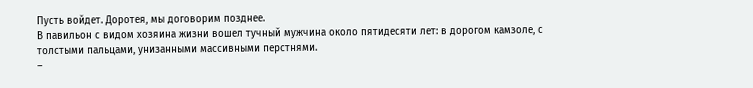Пусть войдет. Доротея, мы договорим позднее.
В павильон с видом хозяина жизни вошел тучный мужчина около пятидесяти лет: в дорогом камзоле, с толстыми пальцами, унизанными массивными перстнями.
–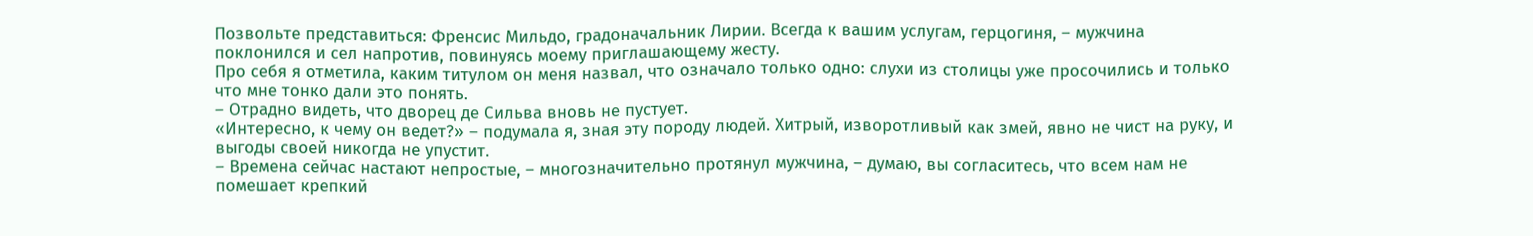Позвольте представиться: Френсис Мильдо, градоначальник Лирии. Всегда к вашим услугам, герцогиня, – мужчина поклонился и сел напротив, повинуясь моему приглашающему жесту.
Про себя я отметила, каким титулом он меня назвал, что означало только одно: слухи из столицы уже просочились и только что мне тонко дали это понять.
– Отрадно видеть, что дворец де Сильва вновь не пустует.
«Интересно, к чему он ведет?» – подумала я, зная эту породу людей. Хитрый, изворотливый как змей, явно не чист на руку, и выгоды своей никогда не упустит.
– Времена сейчас настают непростые, – многозначительно протянул мужчина, – думаю, вы согласитесь, что всем нам не помешает крепкий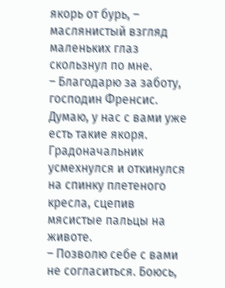якорь от бурь, – маслянистый взгляд маленьких глаз скользнул по мне.
– Благодарю за заботу, господин Френсис. Думаю, у нас с вами уже есть такие якоря.
Градоначальник усмехнулся и откинулся на спинку плетеного кресла, сцепив мясистые пальцы на животе.
– Позволю себе с вами не согласиться. Боюсь,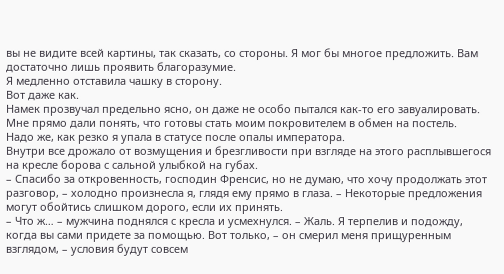вы не видите всей картины, так сказать, со стороны. Я мог бы многое предложить. Вам достаточно лишь проявить благоразумие.
Я медленно отставила чашку в сторону.
Вот даже как.
Намек прозвучал предельно ясно, он даже не особо пытался как-то его завуалировать. Мне прямо дали понять, что готовы стать моим покровителем в обмен на постель.
Надо же, как резко я упала в статусе после опалы императора.
Внутри все дрожало от возмущения и брезгливости при взгляде на этого расплывшегося на кресле борова с сальной улыбкой на губах.
– Спасибо за откровенность, господин Френсис, но не думаю, что хочу продолжать этот разговор, – холодно произнесла я, глядя ему прямо в глаза. – Некоторые предложения могут обойтись слишком дорого, если их принять.
– Что ж… – мужчина поднялся с кресла и усмехнулся. – Жаль. Я терпелив и подожду, когда вы сами придете за помощью. Вот только, – он смерил меня прищуренным взглядом, – условия будут совсем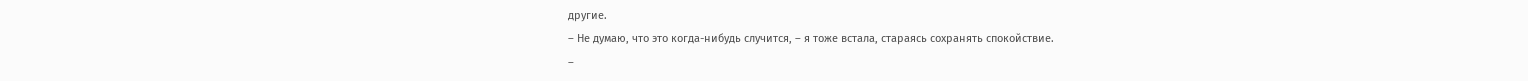другие.
– Не думаю, что это когда-нибудь случится, – я тоже встала, стараясь сохранять спокойствие.
–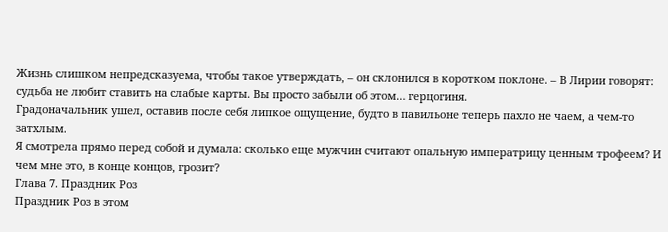Жизнь слишком непредсказуема, чтобы такое утверждать, – он склонился в коротком поклоне. – В Лирии говорят: судьба не любит ставить на слабые карты. Вы просто забыли об этом… герцогиня.
Градоначальник ушел, оставив после себя липкое ощущение, будто в павильоне теперь пахло не чаем, а чем-то затхлым.
Я смотрела прямо перед собой и думала: сколько еще мужчин считают опальную императрицу ценным трофеем? И чем мне это, в конце концов, грозит?
Глава 7. Праздник Роз
Праздник Роз в этом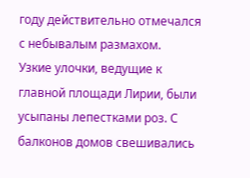году действительно отмечался с небывалым размахом.
Узкие улочки, ведущие к главной площади Лирии, были усыпаны лепестками роз. С балконов домов свешивались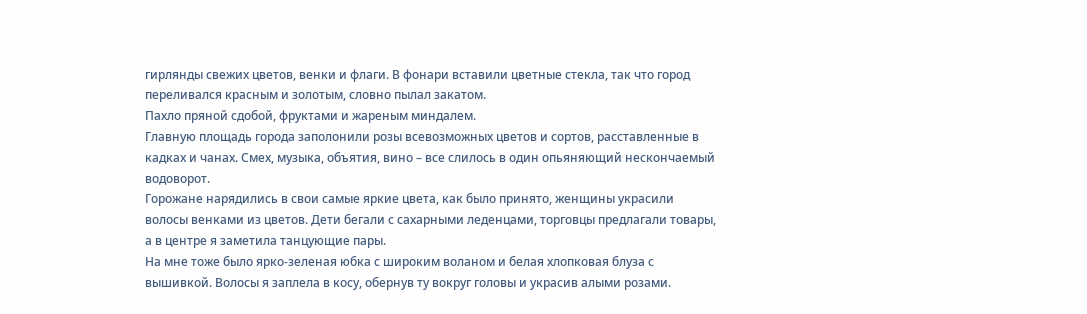гирлянды свежих цветов, венки и флаги. В фонари вставили цветные стекла, так что город переливался красным и золотым, словно пылал закатом.
Пахло пряной сдобой, фруктами и жареным миндалем.
Главную площадь города заполонили розы всевозможных цветов и сортов, расставленные в кадках и чанах. Смех, музыка, объятия, вино – все слилось в один опьяняющий нескончаемый водоворот.
Горожане нарядились в свои самые яркие цвета, как было принято, женщины украсили волосы венками из цветов. Дети бегали с сахарными леденцами, торговцы предлагали товары, а в центре я заметила танцующие пары.
На мне тоже было ярко-зеленая юбка с широким воланом и белая хлопковая блуза с вышивкой. Волосы я заплела в косу, обернув ту вокруг головы и украсив алыми розами.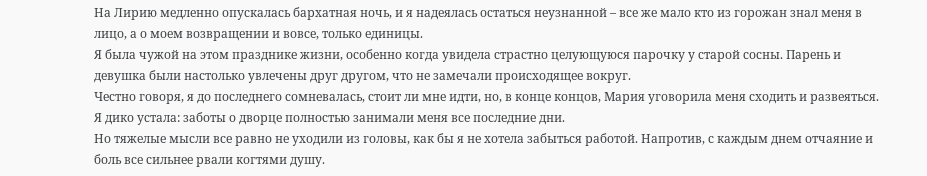На Лирию медленно опускалась бархатная ночь, и я надеялась остаться неузнанной – все же мало кто из горожан знал меня в лицо, а о моем возвращении и вовсе, только единицы.
Я была чужой на этом празднике жизни, особенно когда увидела страстно целующуюся парочку у старой сосны. Парень и девушка были настолько увлечены друг другом, что не замечали происходящее вокруг.
Честно говоря, я до последнего сомневалась, стоит ли мне идти, но, в конце концов, Мария уговорила меня сходить и развеяться. Я дико устала: заботы о дворце полностью занимали меня все последние дни.
Но тяжелые мысли все равно не уходили из головы, как бы я не хотела забыться работой. Напротив, с каждым днем отчаяние и боль все сильнее рвали когтями душу.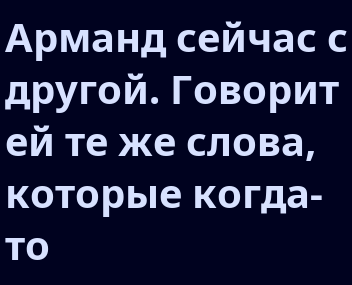Арманд сейчас с другой. Говорит ей те же слова, которые когда-то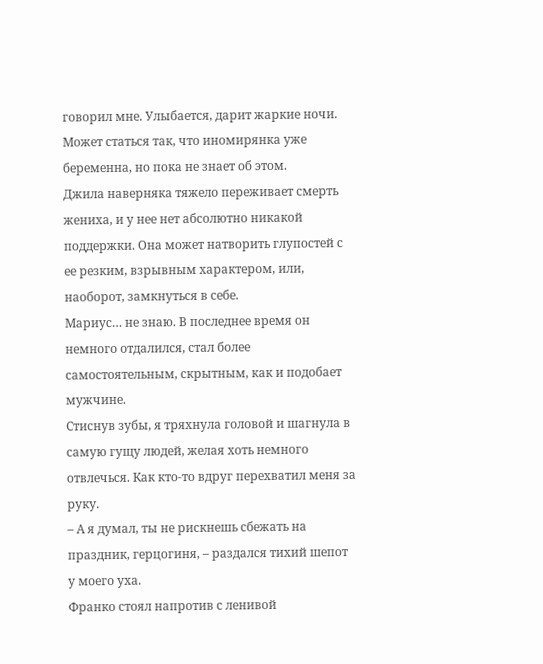говорил мне. Улыбается, дарит жаркие ночи. Может статься так, что иномирянка уже беременна, но пока не знает об этом.
Джила наверняка тяжело переживает смерть жениха, и у нее нет абсолютно никакой поддержки. Она может натворить глупостей с ее резким, взрывным характером, или, наоборот, замкнуться в себе.
Мариус… не знаю. В последнее время он немного отдалился, стал более самостоятельным, скрытным, как и подобает мужчине.
Стиснув зубы, я тряхнула головой и шагнула в самую гущу людей, желая хоть немного отвлечься. Как кто-то вдруг перехватил меня за руку.
– А я думал, ты не рискнешь сбежать на праздник, герцогиня, – раздался тихий шепот у моего уха.
Франко стоял напротив с ленивой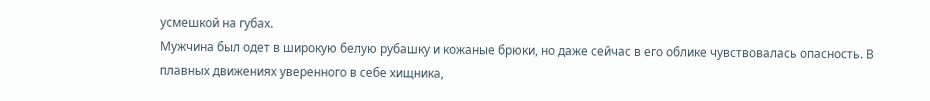усмешкой на губах.
Мужчина был одет в широкую белую рубашку и кожаные брюки, но даже сейчас в его облике чувствовалась опасность. В плавных движениях уверенного в себе хищника,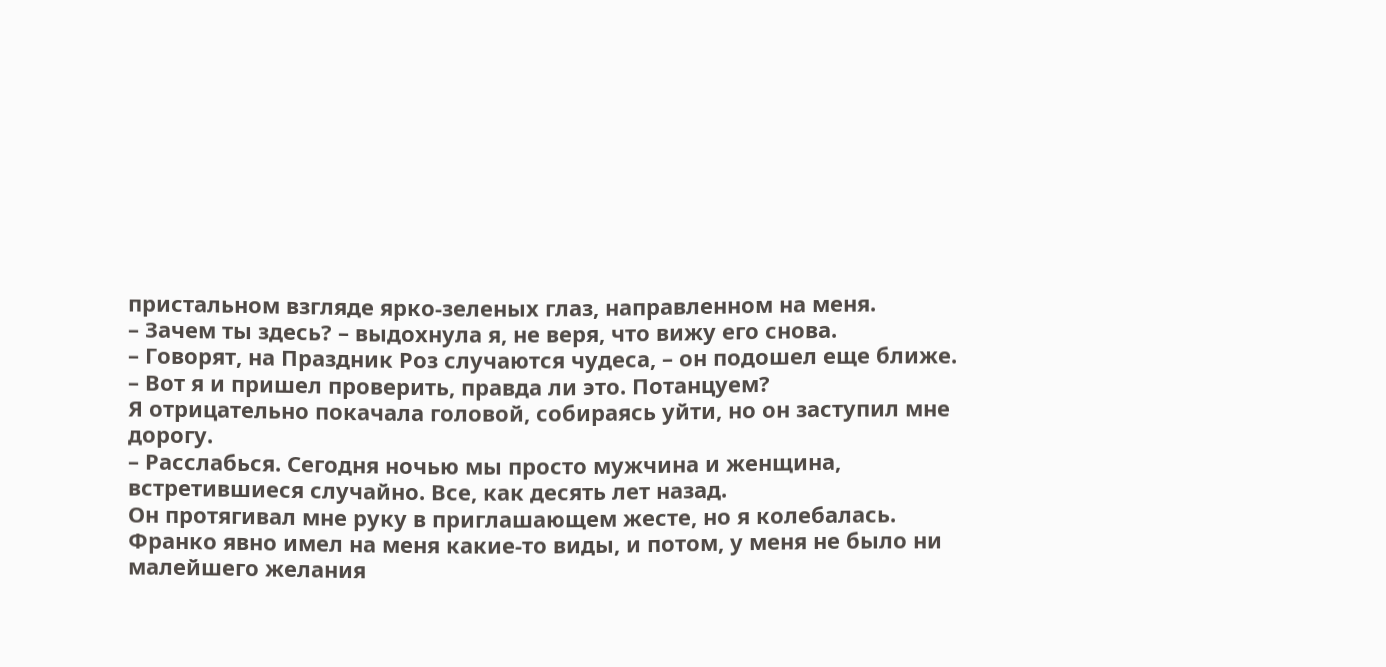пристальном взгляде ярко-зеленых глаз, направленном на меня.
– Зачем ты здесь? – выдохнула я, не веря, что вижу его снова.
– Говорят, на Праздник Роз случаются чудеса, – он подошел еще ближе. – Вот я и пришел проверить, правда ли это. Потанцуем?
Я отрицательно покачала головой, собираясь уйти, но он заступил мне дорогу.
– Расслабься. Сегодня ночью мы просто мужчина и женщина, встретившиеся случайно. Все, как десять лет назад.
Он протягивал мне руку в приглашающем жесте, но я колебалась. Франко явно имел на меня какие-то виды, и потом, у меня не было ни малейшего желания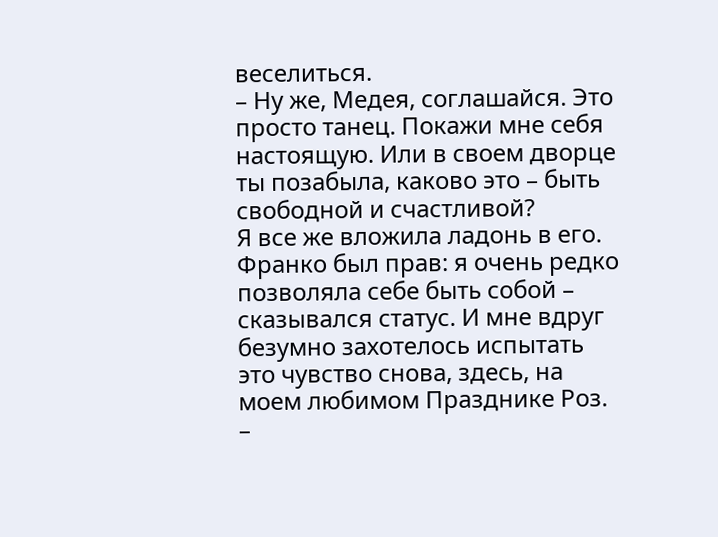веселиться.
– Ну же, Медея, соглашайся. Это просто танец. Покажи мне себя настоящую. Или в своем дворце ты позабыла, каково это – быть свободной и счастливой?
Я все же вложила ладонь в его. Франко был прав: я очень редко позволяла себе быть собой – сказывался статус. И мне вдруг безумно захотелось испытать это чувство снова, здесь, на моем любимом Празднике Роз.
–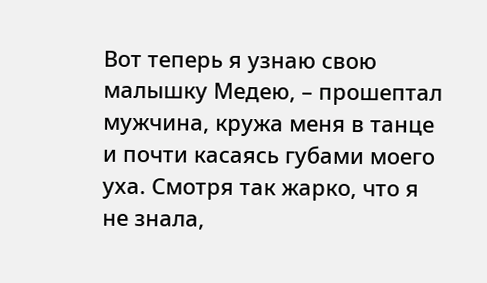Вот теперь я узнаю свою малышку Медею, – прошептал мужчина, кружа меня в танце и почти касаясь губами моего уха. Смотря так жарко, что я не знала,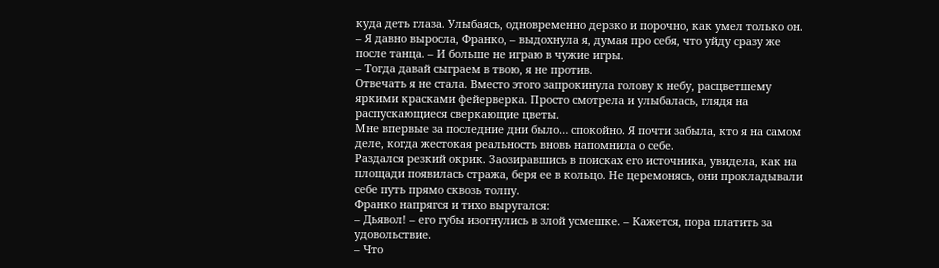куда деть глаза. Улыбаясь, одновременно дерзко и порочно, как умел только он.
– Я давно выросла, Франко, – выдохнула я, думая про себя, что уйду сразу же после танца. – И больше не играю в чужие игры.
– Тогда давай сыграем в твою, я не против.
Отвечать я не стала. Вместо этого запрокинула голову к небу, расцветшему яркими красками фейерверка. Просто смотрела и улыбалась, глядя на распускающиеся сверкающие цветы.
Мне впервые за последние дни было… спокойно. Я почти забыла, кто я на самом деле, когда жестокая реальность вновь напомнила о себе.
Раздался резкий окрик. Заозиравшись в поисках его источника, увидела, как на площади появилась стража, беря ее в кольцо. Не церемонясь, они прокладывали себе путь прямо сквозь толпу.
Франко напрягся и тихо выругался:
– Дьявол! – его губы изогнулись в злой усмешке. – Кажется, пора платить за удовольствие.
– Что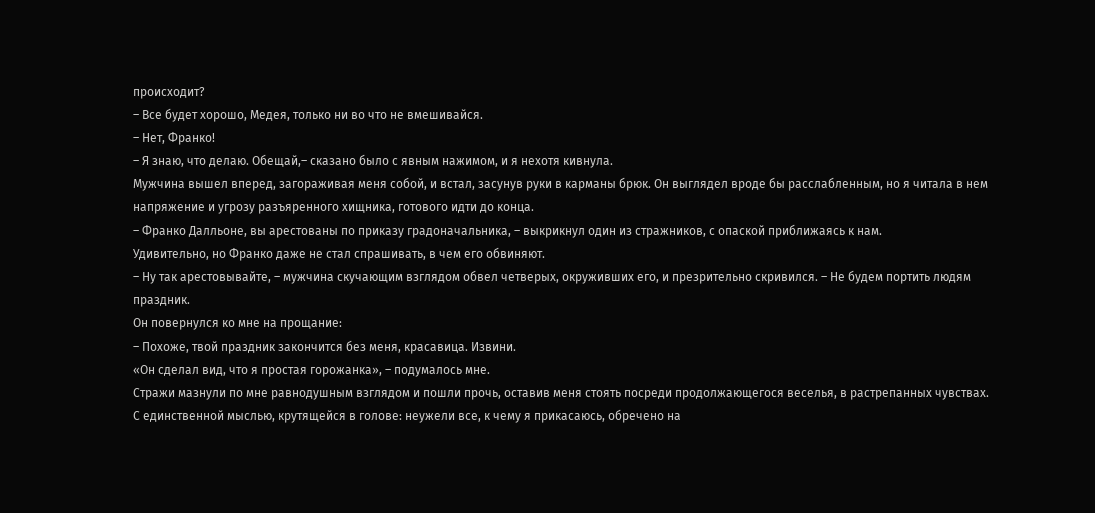происходит?
– Все будет хорошо, Медея, только ни во что не вмешивайся.
– Нет, Франко!
– Я знаю, что делаю. Обещай,– сказано было с явным нажимом, и я нехотя кивнула.
Мужчина вышел вперед, загораживая меня собой, и встал, засунув руки в карманы брюк. Он выглядел вроде бы расслабленным, но я читала в нем напряжение и угрозу разъяренного хищника, готового идти до конца.
– Франко Далльоне, вы арестованы по приказу градоначальника, – выкрикнул один из стражников, с опаской приближаясь к нам.
Удивительно, но Франко даже не стал спрашивать, в чем его обвиняют.
– Ну так арестовывайте, – мужчина скучающим взглядом обвел четверых, окруживших его, и презрительно скривился. – Не будем портить людям праздник.
Он повернулся ко мне на прощание:
– Похоже, твой праздник закончится без меня, красавица. Извини.
«Он сделал вид, что я простая горожанка», – подумалось мне.
Стражи мазнули по мне равнодушным взглядом и пошли прочь, оставив меня стоять посреди продолжающегося веселья, в растрепанных чувствах.
С единственной мыслью, крутящейся в голове: неужели все, к чему я прикасаюсь, обречено на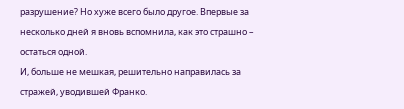разрушение? Но хуже всего было другое. Впервые за несколько дней я вновь вспомнила, как это страшно – остаться одной.
И, больше не мешкая, решительно направилась за стражей, уводившей Франко.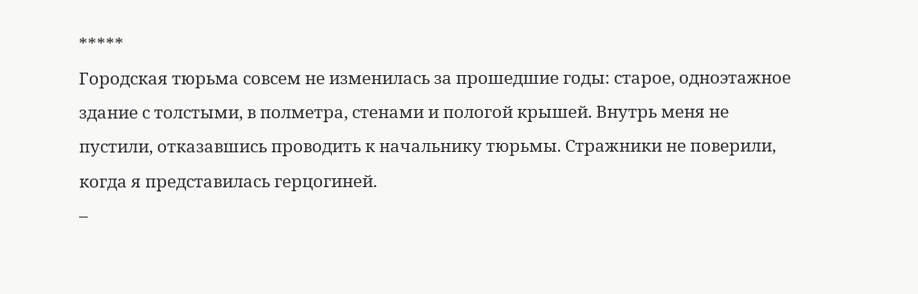*****
Городская тюрьма совсем не изменилась за прошедшие годы: старое, одноэтажное здание с толстыми, в полметра, стенами и пологой крышей. Внутрь меня не пустили, отказавшись проводить к начальнику тюрьмы. Стражники не поверили, когда я представилась герцогиней.
–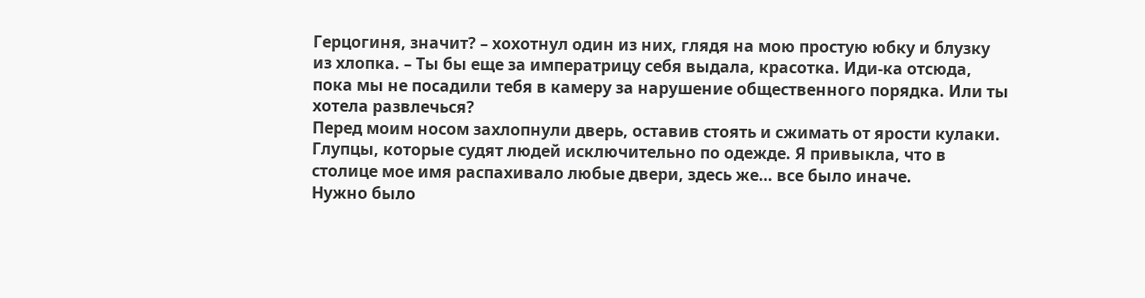Герцогиня, значит? – хохотнул один из них, глядя на мою простую юбку и блузку из хлопка. – Ты бы еще за императрицу себя выдала, красотка. Иди-ка отсюда, пока мы не посадили тебя в камеру за нарушение общественного порядка. Или ты хотела развлечься?
Перед моим носом захлопнули дверь, оставив стоять и сжимать от ярости кулаки. Глупцы, которые судят людей исключительно по одежде. Я привыкла, что в столице мое имя распахивало любые двери, здесь же… все было иначе.
Нужно было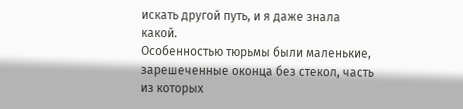искать другой путь, и я даже знала какой.
Особенностью тюрьмы были маленькие, зарешеченные оконца без стекол, часть из которых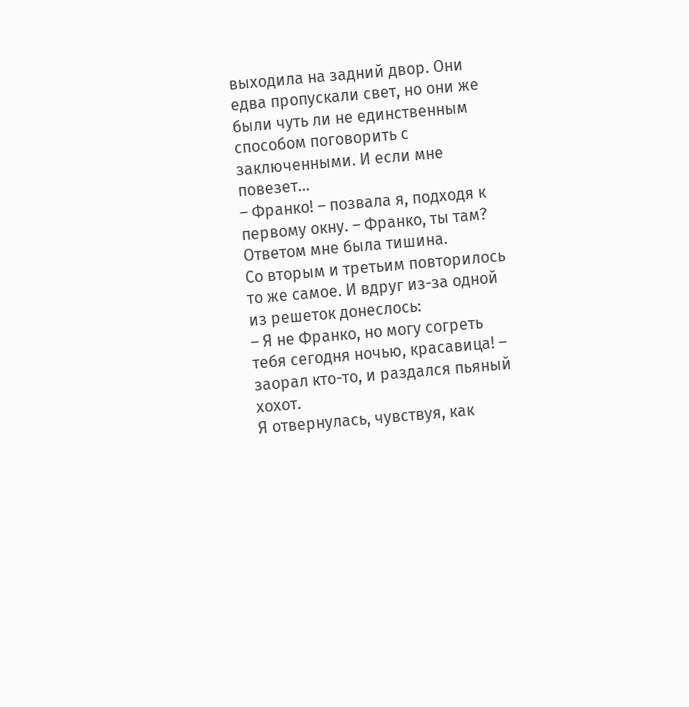выходила на задний двор. Они едва пропускали свет, но они же были чуть ли не единственным способом поговорить с заключенными. И если мне повезет…
– Франко! – позвала я, подходя к первому окну. – Франко, ты там?
Ответом мне была тишина.
Со вторым и третьим повторилось то же самое. И вдруг из-за одной из решеток донеслось:
– Я не Франко, но могу согреть тебя сегодня ночью, красавица! – заорал кто-то, и раздался пьяный хохот.
Я отвернулась, чувствуя, как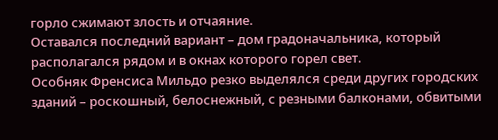горло сжимают злость и отчаяние.
Оставался последний вариант – дом градоначальника, который располагался рядом и в окнах которого горел свет.
Особняк Френсиса Мильдо резко выделялся среди других городских зданий – роскошный, белоснежный, с резными балконами, обвитыми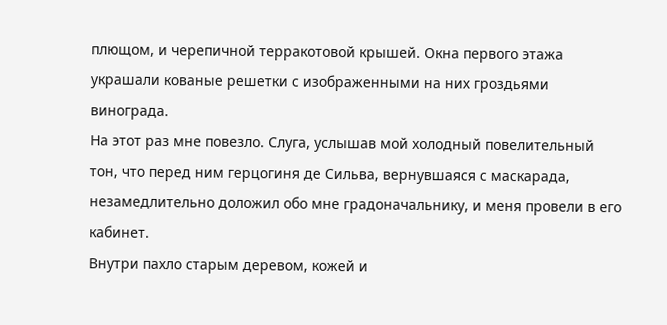плющом, и черепичной терракотовой крышей. Окна первого этажа украшали кованые решетки с изображенными на них гроздьями винограда.
На этот раз мне повезло. Слуга, услышав мой холодный повелительный тон, что перед ним герцогиня де Сильва, вернувшаяся с маскарада, незамедлительно доложил обо мне градоначальнику, и меня провели в его кабинет.
Внутри пахло старым деревом, кожей и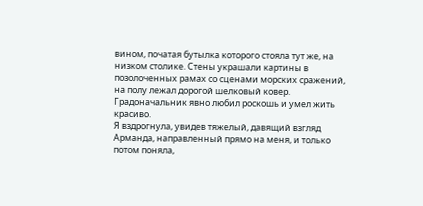вином, початая бутылка которого стояла тут же, на низком столике. Стены украшали картины в позолоченных рамах со сценами морских сражений, на полу лежал дорогой шелковый ковер. Градоначальник явно любил роскошь и умел жить красиво.
Я вздрогнула, увидев тяжелый, давящий взгляд Арманда, направленный прямо на меня, и только потом поняла,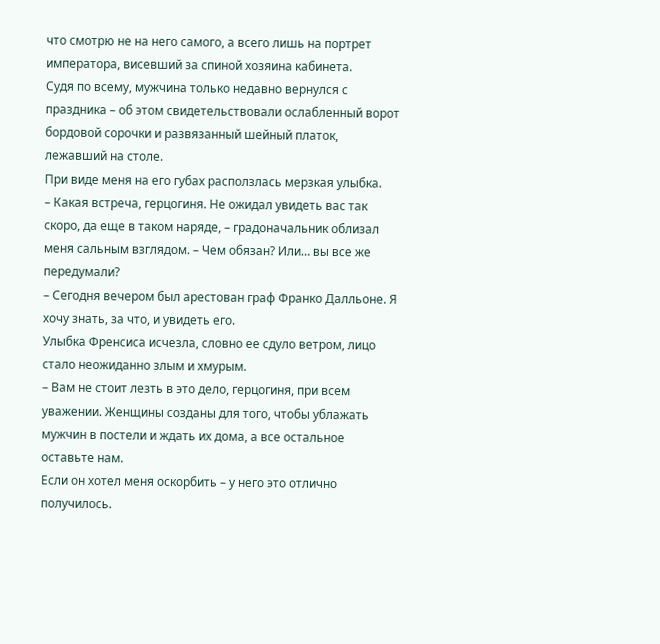что смотрю не на него самого, а всего лишь на портрет императора, висевший за спиной хозяина кабинета.
Судя по всему, мужчина только недавно вернулся с праздника – об этом свидетельствовали ослабленный ворот бордовой сорочки и развязанный шейный платок, лежавший на столе.
При виде меня на его губах расползлась мерзкая улыбка.
– Какая встреча, герцогиня. Не ожидал увидеть вас так скоро, да еще в таком наряде, – градоначальник облизал меня сальным взглядом. – Чем обязан? Или… вы все же передумали?
– Сегодня вечером был арестован граф Франко Далльоне. Я хочу знать, за что, и увидеть его.
Улыбка Френсиса исчезла, словно ее сдуло ветром, лицо стало неожиданно злым и хмурым.
– Вам не стоит лезть в это дело, герцогиня, при всем уважении. Женщины созданы для того, чтобы ублажать мужчин в постели и ждать их дома, а все остальное оставьте нам.
Если он хотел меня оскорбить – у него это отлично получилось.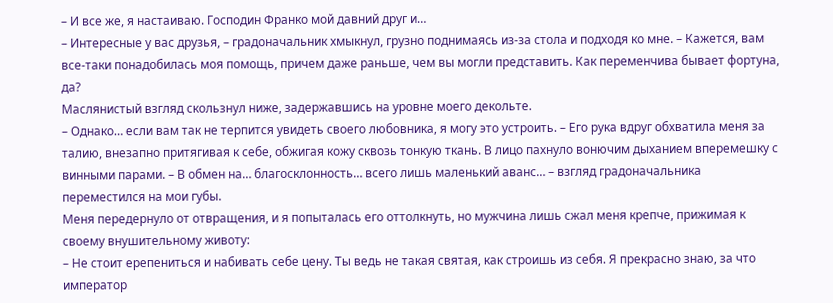– И все же, я настаиваю. Господин Франко мой давний друг и…
– Интересные у вас друзья, – градоначальник хмыкнул, грузно поднимаясь из-за стола и подходя ко мне. – Кажется, вам все-таки понадобилась моя помощь, причем даже раньше, чем вы могли представить. Как переменчива бывает фортуна, да?
Маслянистый взгляд скользнул ниже, задержавшись на уровне моего декольте.
– Однако… если вам так не терпится увидеть своего любовника, я могу это устроить. – Его рука вдруг обхватила меня за талию, внезапно притягивая к себе, обжигая кожу сквозь тонкую ткань. В лицо пахнуло вонючим дыханием вперемешку с винными парами. – В обмен на… благосклонность… всего лишь маленький аванс… – взгляд градоначальника переместился на мои губы.
Меня передернуло от отвращения, и я попыталась его оттолкнуть, но мужчина лишь сжал меня крепче, прижимая к своему внушительному животу:
– Не стоит ерепениться и набивать себе цену. Ты ведь не такая святая, как строишь из себя. Я прекрасно знаю, за что император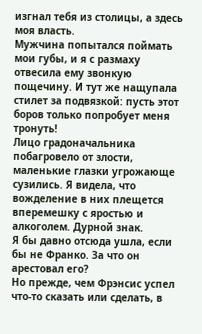изгнал тебя из столицы, а здесь моя власть.
Мужчина попытался поймать мои губы, и я с размаху отвесила ему звонкую пощечину. И тут же нащупала стилет за подвязкой: пусть этот боров только попробует меня тронуть!
Лицо градоначальника побагровело от злости, маленькие глазки угрожающе сузились. Я видела, что вожделение в них плещется вперемешку с яростью и алкоголем. Дурной знак.
Я бы давно отсюда ушла, если бы не Франко. За что он арестовал его?
Но прежде, чем Фрэнсис успел что-то сказать или сделать, в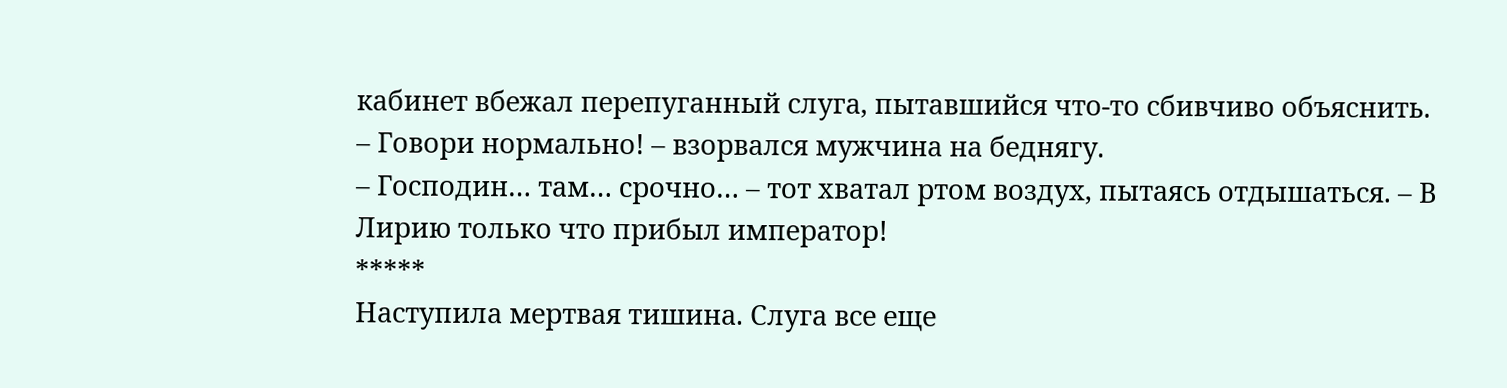кабинет вбежал перепуганный слуга, пытавшийся что-то сбивчиво объяснить.
– Говори нормально! – взорвался мужчина на беднягу.
– Господин… там… срочно… – тот хватал ртом воздух, пытаясь отдышаться. – В Лирию только что прибыл император!
*****
Наступила мертвая тишина. Слуга все еще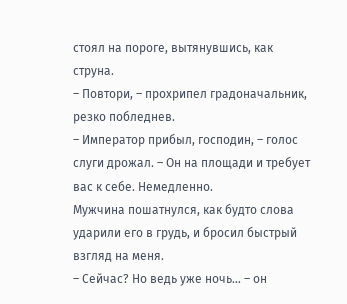стоял на пороге, вытянувшись, как струна.
– Повтори, – прохрипел градоначальник, резко побледнев.
– Император прибыл, господин, – голос слуги дрожал. – Он на площади и требует вас к себе. Немедленно.
Мужчина пошатнулся, как будто слова ударили его в грудь, и бросил быстрый взгляд на меня.
– Сейчас? Но ведь уже ночь… – он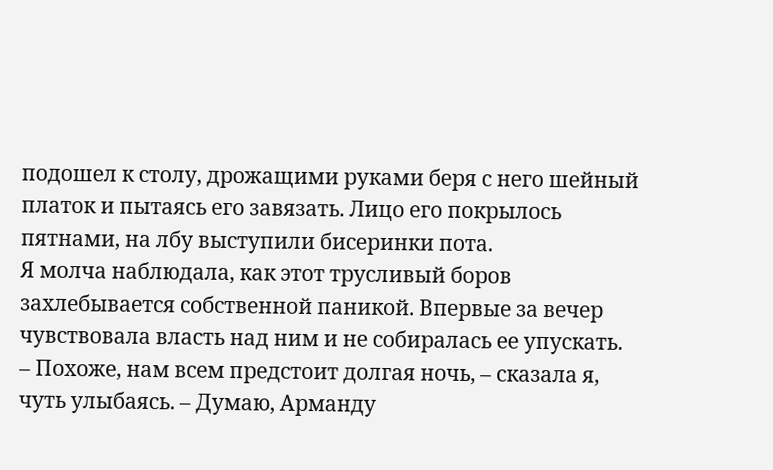подошел к столу, дрожащими руками беря с него шейный платок и пытаясь его завязать. Лицо его покрылось пятнами, на лбу выступили бисеринки пота.
Я молча наблюдала, как этот трусливый боров захлебывается собственной паникой. Впервые за вечер чувствовала власть над ним и не собиралась ее упускать.
– Похоже, нам всем предстоит долгая ночь, – сказала я, чуть улыбаясь. – Думаю, Арманду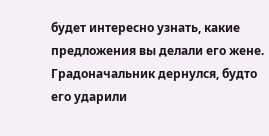будет интересно узнать, какие предложения вы делали его жене.
Градоначальник дернулся, будто его ударили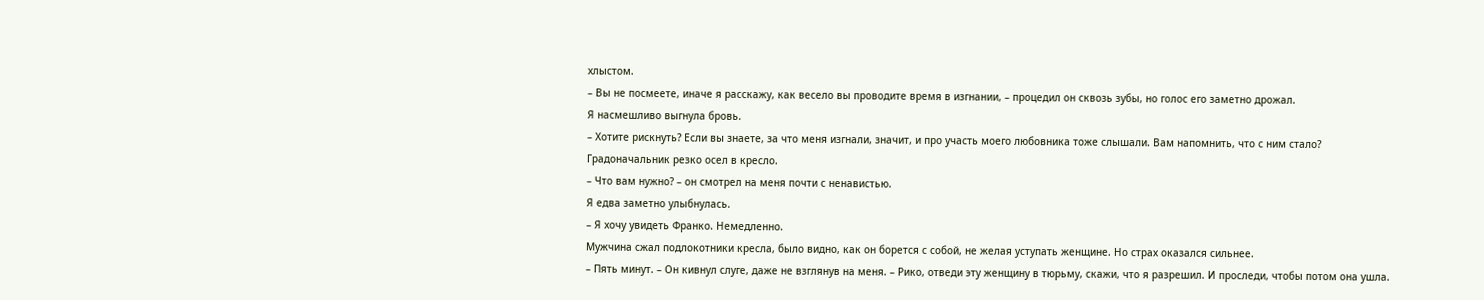хлыстом.
– Вы не посмеете, иначе я расскажу, как весело вы проводите время в изгнании, – процедил он сквозь зубы, но голос его заметно дрожал.
Я насмешливо выгнула бровь.
– Хотите рискнуть? Если вы знаете, за что меня изгнали, значит, и про участь моего любовника тоже слышали. Вам напомнить, что с ним стало?
Градоначальник резко осел в кресло.
– Что вам нужно? – он смотрел на меня почти с ненавистью.
Я едва заметно улыбнулась.
– Я хочу увидеть Франко. Немедленно.
Мужчина сжал подлокотники кресла, было видно, как он борется с собой, не желая уступать женщине. Но страх оказался сильнее.
– Пять минут. – Он кивнул слуге, даже не взглянув на меня. – Рико, отведи эту женщину в тюрьму, скажи, что я разрешил. И проследи, чтобы потом она ушла.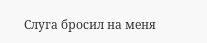Слуга бросил на меня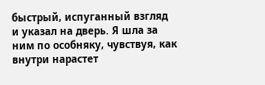быстрый, испуганный взгляд и указал на дверь. Я шла за ним по особняку, чувствуя, как внутри нарастет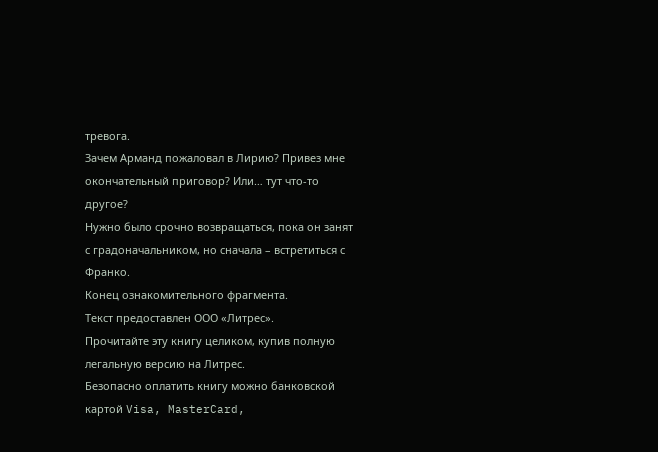тревога.
Зачем Арманд пожаловал в Лирию? Привез мне окончательный приговор? Или… тут что-то другое?
Нужно было срочно возвращаться, пока он занят с градоначальником, но сначала – встретиться с Франко.
Конец ознакомительного фрагмента.
Текст предоставлен ООО «Литрес».
Прочитайте эту книгу целиком, купив полную легальную версию на Литрес.
Безопасно оплатить книгу можно банковской картой Visa, MasterCard,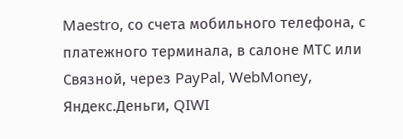Maestro, со счета мобильного телефона, с платежного терминала, в салоне МТС или Связной, через PayPal, WebMoney, Яндекс.Деньги, QIWI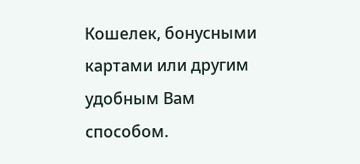Кошелек, бонусными картами или другим удобным Вам способом.